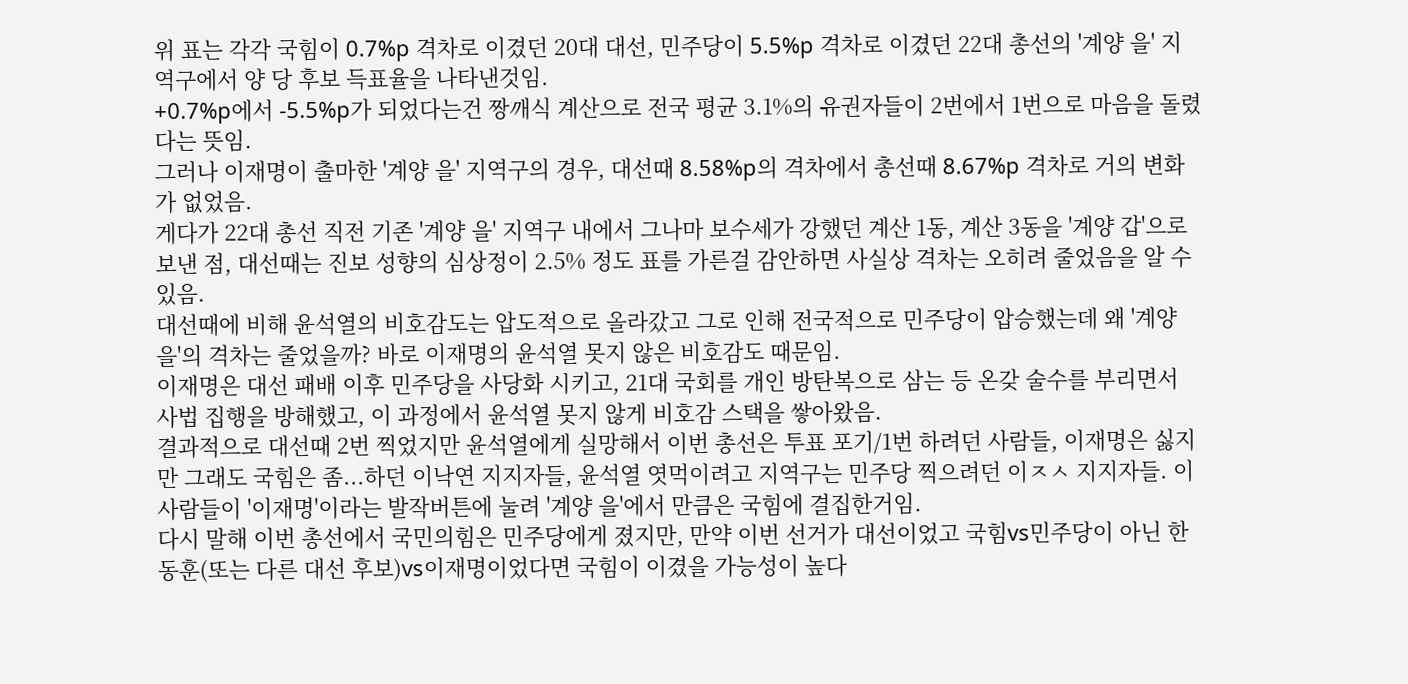위 표는 각각 국힘이 0.7%p 격차로 이겼던 20대 대선, 민주당이 5.5%p 격차로 이겼던 22대 총선의 '계양 을' 지역구에서 양 당 후보 득표율을 나타낸것임.
+0.7%p에서 -5.5%p가 되었다는건 짱깨식 계산으로 전국 평균 3.1%의 유권자들이 2번에서 1번으로 마음을 돌렸다는 뜻임.
그러나 이재명이 출마한 '계양 을' 지역구의 경우, 대선때 8.58%p의 격차에서 총선때 8.67%p 격차로 거의 변화가 없었음.
게다가 22대 총선 직전 기존 '계양 을' 지역구 내에서 그나마 보수세가 강했던 계산 1동, 계산 3동을 '계양 갑'으로 보낸 점, 대선때는 진보 성향의 심상정이 2.5% 정도 표를 가른걸 감안하면 사실상 격차는 오히려 줄었음을 알 수 있음.
대선때에 비해 윤석열의 비호감도는 압도적으로 올라갔고 그로 인해 전국적으로 민주당이 압승했는데 왜 '계양 을'의 격차는 줄었을까? 바로 이재명의 윤석열 못지 않은 비호감도 때문임.
이재명은 대선 패배 이후 민주당을 사당화 시키고, 21대 국회를 개인 방탄복으로 삼는 등 온갖 술수를 부리면서 사법 집행을 방해했고, 이 과정에서 윤석열 못지 않게 비호감 스택을 쌓아왔음.
결과적으로 대선때 2번 찍었지만 윤석열에게 실망해서 이번 총선은 투표 포기/1번 하려던 사람들, 이재명은 싫지만 그래도 국힘은 좀...하던 이낙연 지지자들, 윤석열 엿먹이려고 지역구는 민주당 찍으려던 이ㅈㅅ 지지자들. 이 사람들이 '이재명'이라는 발작버튼에 눌려 '계양 을'에서 만큼은 국힘에 결집한거임.
다시 말해 이번 총선에서 국민의힘은 민주당에게 졌지만, 만약 이번 선거가 대선이었고 국힘vs민주당이 아닌 한동훈(또는 다른 대선 후보)vs이재명이었다면 국힘이 이겼을 가능성이 높다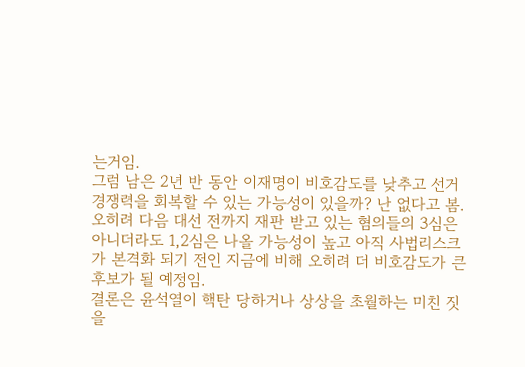는거임.
그럼 남은 2년 반 동안 이재명이 비호감도를 낮추고 선거 경쟁력을 회복할 수 있는 가능성이 있을까? 난 없다고 봄. 오히려 다음 대선 전까지 재판 받고 있는 혐의들의 3심은 아니더라도 1,2심은 나올 가능성이 높고 아직 사법리스크가 본격화 되기 전인 지금에 비해 오히려 더 비호감도가 큰 후보가 될 예정임.
결론은 윤석열이 핵탄 당하거나 상상을 초월하는 미친 짓을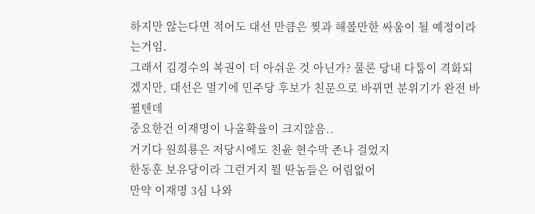하지만 않는다면 적어도 대선 만큼은 찢과 해볼만한 싸움이 될 예정이라는거임.
그래서 김경수의 복권이 더 아쉬운 것 아닌가? 물론 당내 다툼이 격화되겠지만, 대선은 멀기에 민주당 후보가 친문으로 바뀌면 분위기가 완전 바뀔텐데
중요한건 이재명이 나올확율이 크지않음..
거기다 원희룡은 저당시에도 친윤 현수막 존나 걸었지
한동훈 보유당이라 그런거지 뭘 딴놈들은 어림없어
만약 이재명 3심 나와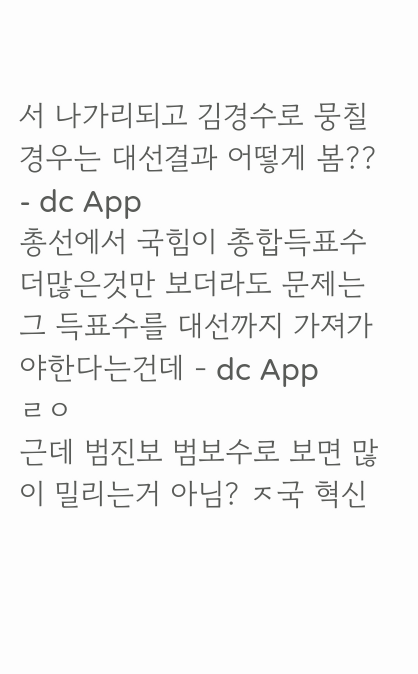서 나가리되고 김경수로 뭉칠경우는 대선결과 어떻게 봄?? - dc App
총선에서 국힘이 총합득표수 더많은것만 보더라도 문제는 그 득표수를 대선까지 가져가야한다는건데 - dc App
ㄹㅇ
근데 범진보 범보수로 보면 많이 밀리는거 아님? ㅈ국 혁신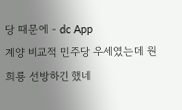당 때문에 - dc App
계양 비교적 민주당 우세였는데 원희룡 선방하긴 했네